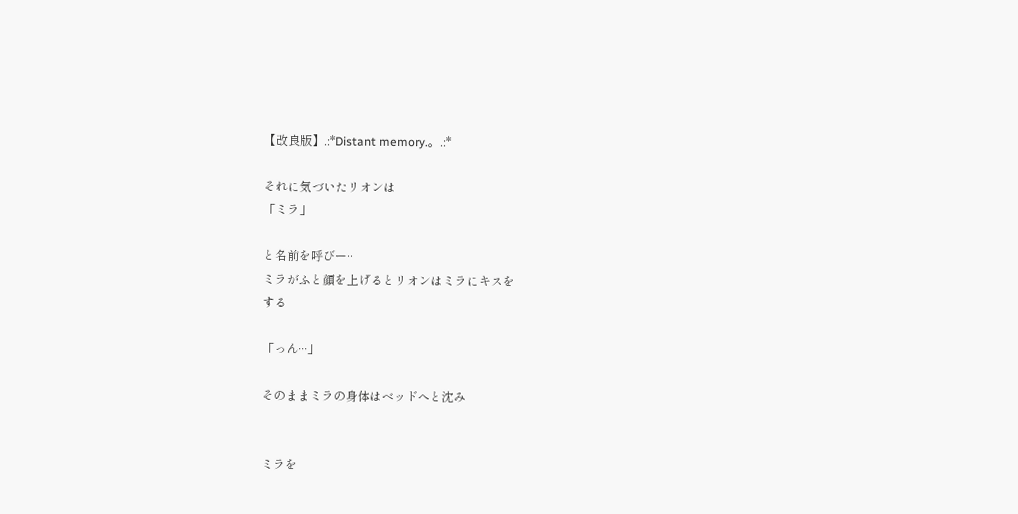【改良版】.:*Distant memory.。.:*

それに気づいたリオンは
「ミラ」

と名前を呼びー··
ミラがふと顔を上げるとリオンはミラにキスを
する

「っん···」

そのままミラの身体はベッドへと沈み


ミラを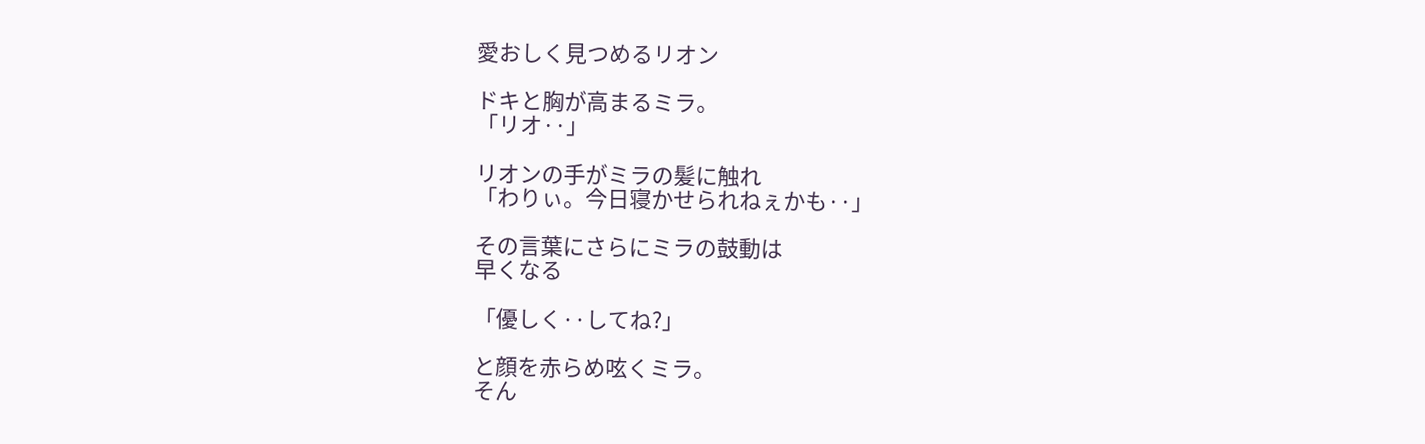愛おしく見つめるリオン

ドキと胸が高まるミラ。
「リオ··」

リオンの手がミラの髪に触れ
「わりぃ。今日寝かせられねぇかも··」

その言葉にさらにミラの鼓動は
早くなる

「優しく··してね?」

と顔を赤らめ呟くミラ。
そん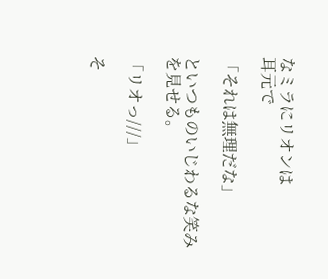なミラにリオンは
耳元で

「それは無理だな」

といつものいじわるな笑みを見せる。

「リオっ///」

そ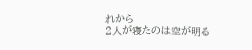れから
2人が寝たのは空が明る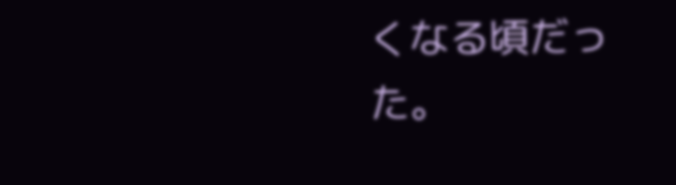くなる頃だった。